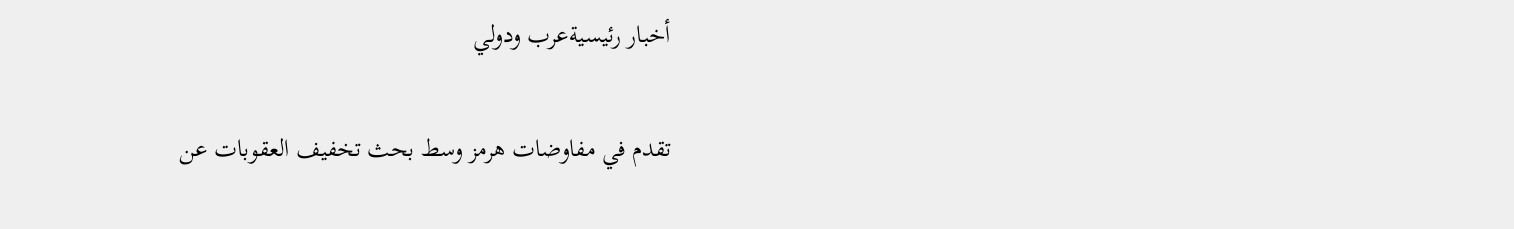أخبار رئيسيةعرب ودولي

تقدم في مفاوضات هرمز وسط بحث تخفيف العقوبات عن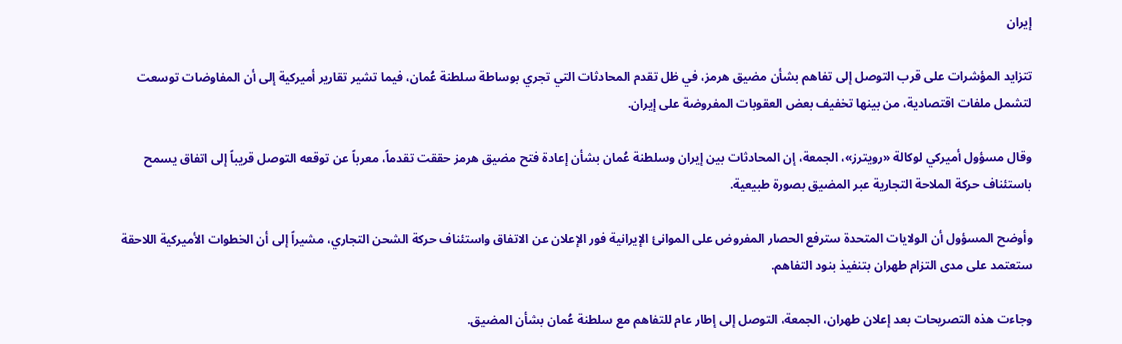إيران

تتزايد المؤشرات على قرب التوصل إلى تفاهم بشأن مضيق هرمز، في ظل تقدم المحادثات التي تجري بوساطة سلطنة عُمان، فيما تشير تقارير أميركية إلى أن المفاوضات توسعت لتشمل ملفات اقتصادية، من بينها تخفيف بعض العقوبات المفروضة على إيران.

وقال مسؤول أميركي لوكالة «رويترز»، الجمعة، إن المحادثات بين إيران وسلطنة عُمان بشأن إعادة فتح مضيق هرمز حققت تقدماً، معرباً عن توقعه التوصل قريباً إلى اتفاق يسمح باستئناف حركة الملاحة التجارية عبر المضيق بصورة طبيعية.

وأوضح المسؤول أن الولايات المتحدة سترفع الحصار المفروض على الموانئ الإيرانية فور الإعلان عن الاتفاق واستئناف حركة الشحن التجاري، مشيراً إلى أن الخطوات الأميركية اللاحقة ستعتمد على مدى التزام طهران بتنفيذ بنود التفاهم.

وجاءت هذه التصريحات بعد إعلان طهران، الجمعة، التوصل إلى إطار عام للتفاهم مع سلطنة عُمان بشأن المضيق.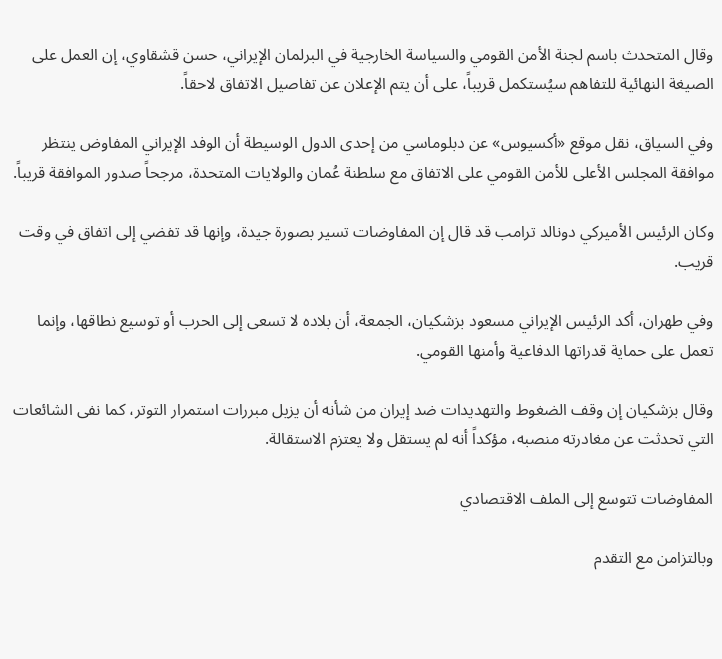وقال المتحدث باسم لجنة الأمن القومي والسياسة الخارجية في البرلمان الإيراني، حسن قشقاوي، إن العمل على الصيغة النهائية للتفاهم سيُستكمل قريباً، على أن يتم الإعلان عن تفاصيل الاتفاق لاحقاً.

وفي السياق، نقل موقع «أكسيوس» عن دبلوماسي من إحدى الدول الوسيطة أن الوفد الإيراني المفاوض ينتظر موافقة المجلس الأعلى للأمن القومي على الاتفاق مع سلطنة عُمان والولايات المتحدة، مرجحاً صدور الموافقة قريباً.

وكان الرئيس الأميركي دونالد ترامب قد قال إن المفاوضات تسير بصورة جيدة، وإنها قد تفضي إلى اتفاق في وقت قريب.

وفي طهران، أكد الرئيس الإيراني مسعود بزشكيان، الجمعة، أن بلاده لا تسعى إلى الحرب أو توسيع نطاقها، وإنما تعمل على حماية قدراتها الدفاعية وأمنها القومي.

وقال بزشكيان إن وقف الضغوط والتهديدات ضد إيران من شأنه أن يزيل مبررات استمرار التوتر، كما نفى الشائعات التي تحدثت عن مغادرته منصبه، مؤكداً أنه لم يستقل ولا يعتزم الاستقالة.

المفاوضات تتوسع إلى الملف الاقتصادي

وبالتزامن مع التقدم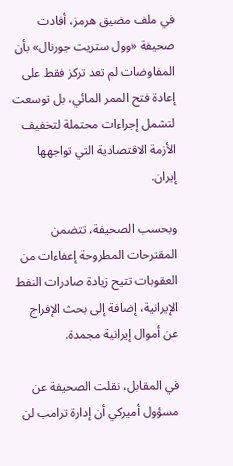في ملف مضيق هرمز، أفادت صحيفة «وول ستريت جورنال» بأن المفاوضات لم تعد تركز فقط على إعادة فتح الممر المائي، بل توسعت لتشمل إجراءات محتملة لتخفيف الأزمة الاقتصادية التي تواجهها إيران.

وبحسب الصحيفة، تتضمن المقترحات المطروحة إعفاءات من العقوبات تتيح زيادة صادرات النفط الإيرانية، إضافة إلى بحث الإفراج عن أموال إيرانية مجمدة.

في المقابل، نقلت الصحيفة عن مسؤول أميركي أن إدارة ترامب لن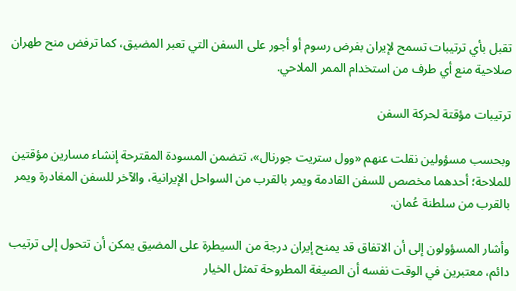تقبل بأي ترتيبات تسمح لإيران بفرض رسوم أو أجور على السفن التي تعبر المضيق، كما ترفض منح طهران صلاحية منع أي طرف من استخدام الممر الملاحي.

ترتيبات مؤقتة لحركة السفن

وبحسب مسؤولين نقلت عنهم «وول ستريت جورنال»، تتضمن المسودة المقترحة إنشاء مسارين مؤقتين للملاحة؛ أحدهما مخصص للسفن القادمة ويمر بالقرب من السواحل الإيرانية، والآخر للسفن المغادرة ويمر بالقرب من سلطنة عُمان.

وأشار المسؤولون إلى أن الاتفاق قد يمنح إيران درجة من السيطرة على المضيق يمكن أن تتحول إلى ترتيب دائم، معتبرين في الوقت نفسه أن الصيغة المطروحة تمثل الخيار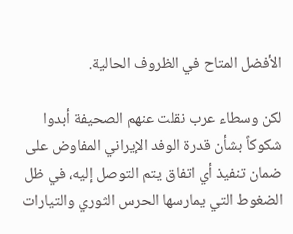الأفضل المتاح في الظروف الحالية.

لكن وسطاء عرب نقلت عنهم الصحيفة أبدوا شكوكاً بشأن قدرة الوفد الإيراني المفاوض على ضمان تنفيذ أي اتفاق يتم التوصل إليه، في ظل الضغوط التي يمارسها الحرس الثوري والتيارات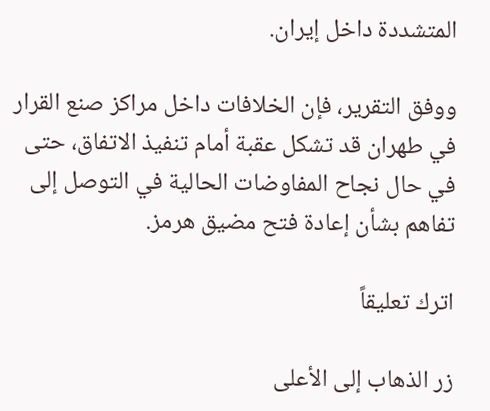المتشددة داخل إيران.

ووفق التقرير، فإن الخلافات داخل مراكز صنع القرار في طهران قد تشكل عقبة أمام تنفيذ الاتفاق، حتى في حال نجاح المفاوضات الحالية في التوصل إلى تفاهم بشأن إعادة فتح مضيق هرمز.

اترك تعليقاً

زر الذهاب إلى الأعلى